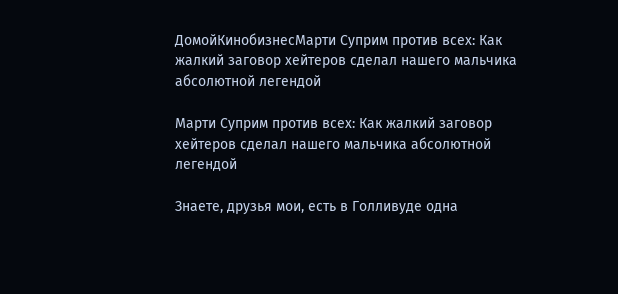ДомойКинобизнесМарти Суприм против всех: Как жалкий заговор хейтеров сделал нашего мальчика абсолютной легендой

Марти Суприм против всех: Как жалкий заговор хейтеров сделал нашего мальчика абсолютной легендой

Знаете, друзья мои, есть в Голливуде одна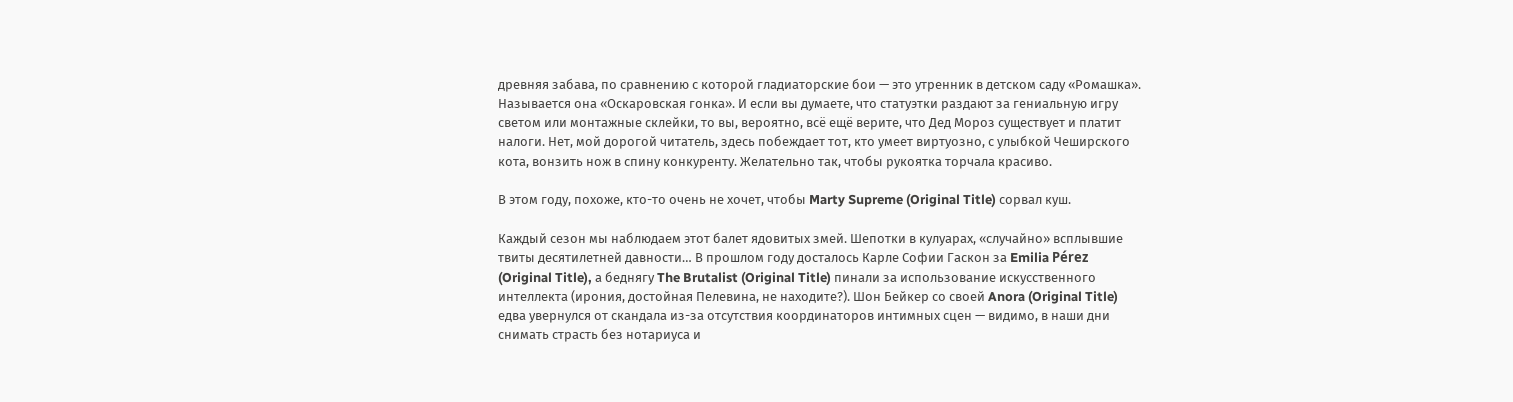древняя забава, по сравнению с которой гладиаторские бои — это утренник в детском саду «Ромашка». Называется она «Оскаровская гонка». И если вы думаете, что статуэтки раздают за гениальную игру светом или монтажные склейки, то вы, вероятно, всё ещё верите, что Дед Мороз существует и платит налоги. Нет, мой дорогой читатель, здесь побеждает тот, кто умеет виртуозно, с улыбкой Чеширского кота, вонзить нож в спину конкуренту. Желательно так, чтобы рукоятка торчала красиво.

В этом году, похоже, кто-то очень не хочет, чтобы Marty Supreme (Original Title) сорвал куш.

Каждый сезон мы наблюдаем этот балет ядовитых змей. Шепотки в кулуарах, «случайно» всплывшие твиты десятилетней давности… В прошлом году досталось Карле Софии Гаскон за Emilia Pérez (Original Title), а беднягу The Brutalist (Original Title) пинали за использование искусственного интеллекта (ирония, достойная Пелевина, не находите?). Шон Бейкер со своей Anora (Original Title) едва увернулся от скандала из-за отсутствия координаторов интимных сцен — видимо, в наши дни снимать страсть без нотариуса и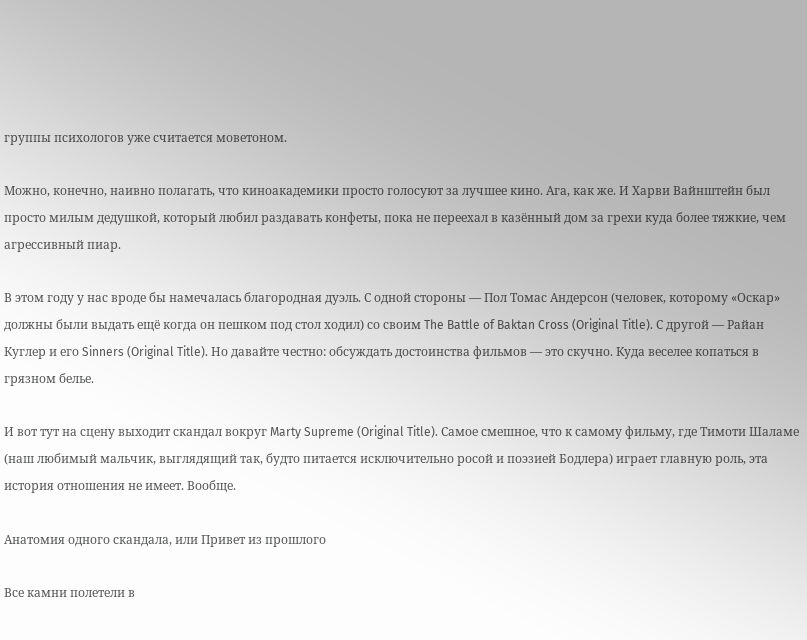группы психологов уже считается моветоном.

Можно, конечно, наивно полагать, что киноакадемики просто голосуют за лучшее кино. Ага, как же. И Харви Вайнштейн был просто милым дедушкой, который любил раздавать конфеты, пока не переехал в казённый дом за грехи куда более тяжкие, чем агрессивный пиар.

В этом году у нас вроде бы намечалась благородная дуэль. С одной стороны — Пол Томас Андерсон (человек, которому «Оскар» должны были выдать ещё когда он пешком под стол ходил) со своим The Battle of Baktan Cross (Original Title). С другой — Райан Куглер и его Sinners (Original Title). Но давайте честно: обсуждать достоинства фильмов — это скучно. Куда веселее копаться в грязном белье.

И вот тут на сцену выходит скандал вокруг Marty Supreme (Original Title). Самое смешное, что к самому фильму, где Тимоти Шаламе (наш любимый мальчик, выглядящий так, будто питается исключительно росой и поэзией Бодлера) играет главную роль, эта история отношения не имеет. Вообще.

Анатомия одного скандала, или Привет из прошлого

Все камни полетели в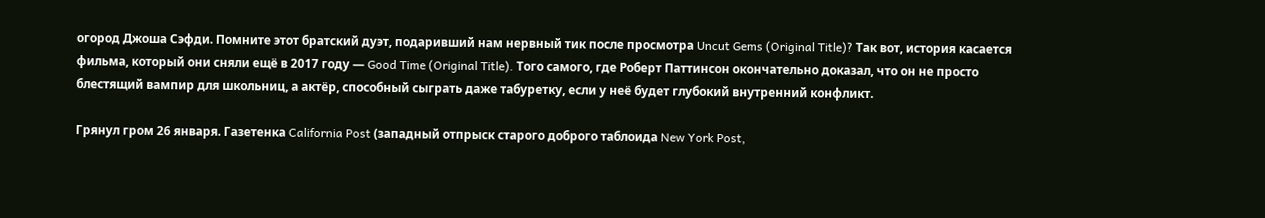огород Джоша Сэфди. Помните этот братский дуэт, подаривший нам нервный тик после просмотра Uncut Gems (Original Title)? Так вот, история касается фильма, который они сняли ещё в 2017 году — Good Time (Original Title). Того самого, где Роберт Паттинсон окончательно доказал, что он не просто блестящий вампир для школьниц, а актёр, способный сыграть даже табуретку, если у неё будет глубокий внутренний конфликт.

Грянул гром 26 января. Газетенка California Post (западный отпрыск старого доброго таблоида New York Post,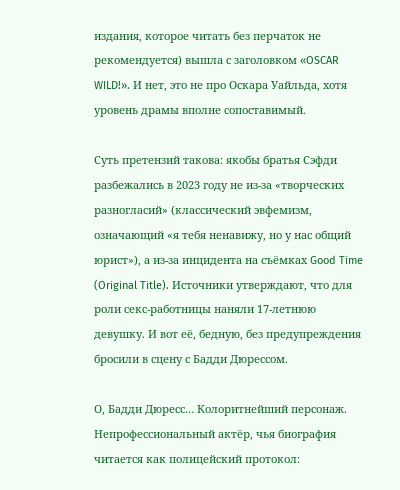издания, которое читать без перчаток не рекомендуется) вышла с заголовком «OSCAR WILD!». И нет, это не про Оскара Уайльда, хотя уровень драмы вполне сопоставимый.

Суть претензий такова: якобы братья Сэфди разбежались в 2023 году не из-за «творческих разногласий» (классический эвфемизм, означающий «я тебя ненавижу, но у нас общий юрист»), а из-за инцидента на съёмках Good Time (Original Title). Источники утверждают, что для роли секс-работницы наняли 17-летнюю девушку. И вот её, бедную, без предупреждения бросили в сцену с Бадди Дюрессом.

О, Бадди Дюресс… Колоритнейший персонаж. Непрофессиональный актёр, чья биография читается как полицейский протокол: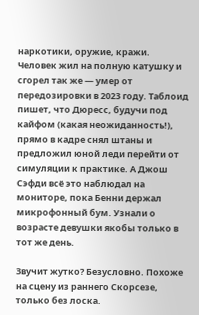наркотики, оружие, кражи. Человек жил на полную катушку и сгорел так же — умер от передозировки в 2023 году. Таблоид пишет, что Дюресс, будучи под кайфом (какая неожиданность!), прямо в кадре снял штаны и предложил юной леди перейти от симуляции к практике. А Джош Сэфди всё это наблюдал на мониторе, пока Бенни держал микрофонный бум. Узнали о возрасте девушки якобы только в тот же день.

Звучит жутко? Безусловно. Похоже на сцену из раннего Скорсезе, только без лоска.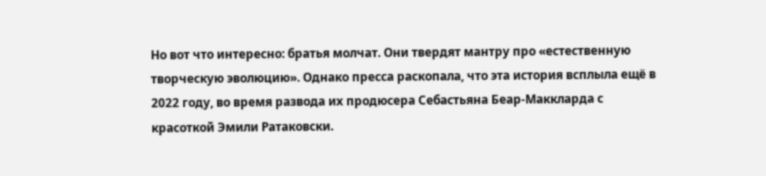Но вот что интересно: братья молчат. Они твердят мантру про «естественную творческую эволюцию». Однако пресса раскопала, что эта история всплыла ещё в 2022 году, во время развода их продюсера Себастьяна Беар-Маккларда с красоткой Эмили Ратаковски.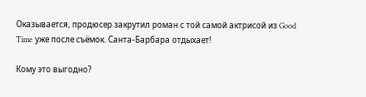Оказывается, продюсер закрутил роман с той самой актрисой из Good Time уже после съёмок. Санта-Барбара отдыхает!

Кому это выгодно?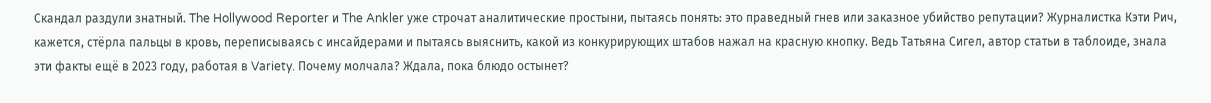Скандал раздули знатный. The Hollywood Reporter и The Ankler уже строчат аналитические простыни, пытаясь понять: это праведный гнев или заказное убийство репутации? Журналистка Кэти Рич, кажется, стёрла пальцы в кровь, переписываясь с инсайдерами и пытаясь выяснить, какой из конкурирующих штабов нажал на красную кнопку. Ведь Татьяна Сигел, автор статьи в таблоиде, знала эти факты ещё в 2023 году, работая в Variety. Почему молчала? Ждала, пока блюдо остынет?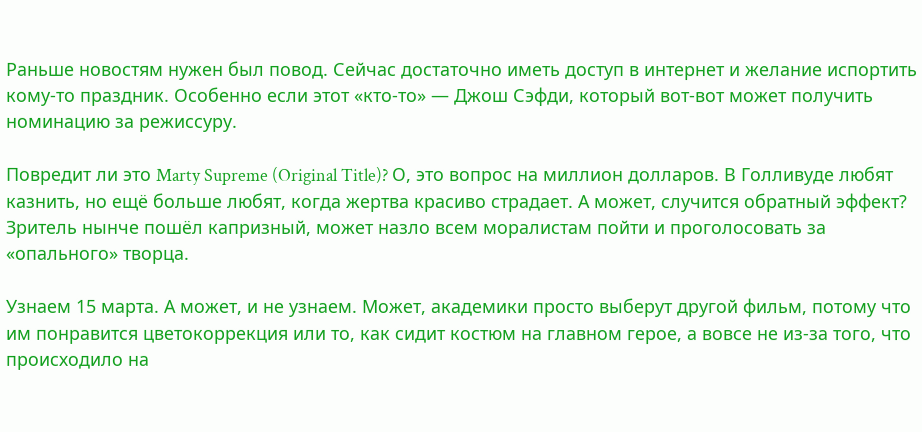Раньше новостям нужен был повод. Сейчас достаточно иметь доступ в интернет и желание испортить кому-то праздник. Особенно если этот «кто-то» — Джош Сэфди, который вот-вот может получить номинацию за режиссуру.

Повредит ли это Marty Supreme (Original Title)? О, это вопрос на миллион долларов. В Голливуде любят казнить, но ещё больше любят, когда жертва красиво страдает. А может, случится обратный эффект? Зритель нынче пошёл капризный, может назло всем моралистам пойти и проголосовать за «опального» творца.

Узнаем 15 марта. А может, и не узнаем. Может, академики просто выберут другой фильм, потому что им понравится цветокоррекция или то, как сидит костюм на главном герое, а вовсе не из-за того, что происходило на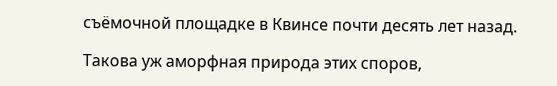съёмочной площадке в Квинсе почти десять лет назад.

Такова уж аморфная природа этих споров,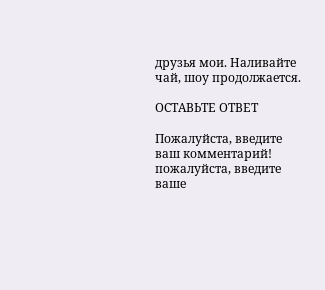друзья мои. Наливайте чай, шоу продолжается.

ОСТАВЬТЕ ОТВЕТ

Пожалуйста, введите ваш комментарий!
пожалуйста, введите ваше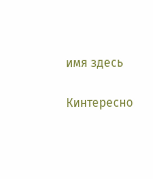имя здесь

Кинтересно